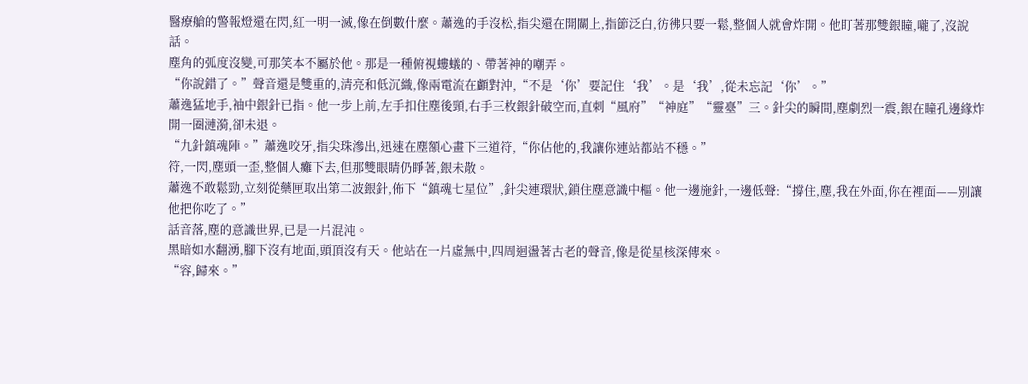醫療艙的警報燈還在閃,紅一明一滅,像在倒數什麼。蕭逸的手沒松,指尖還在開關上,指節泛白,彷彿只要一鬆,整個人就會炸開。他盯著那雙銀瞳,嚨了,沒說話。
塵角的弧度沒變,可那笑本不屬於他。那是一種俯視螻蟻的、帶著神的嘲弄。
“你說錯了。”聲音還是雙重的,清亮和低沉織,像兩電流在顱對沖,“不是‘你’要記住‘我’。是‘我’,從未忘記‘你’。”
蕭逸猛地手,袖中銀針已指。他一步上前,左手扣住塵後頸,右手三枚銀針破空而,直刺“風府”“神庭”“靈臺”三。針尖的瞬間,塵劇烈一震,銀在瞳孔邊緣炸開一圈漣漪,卻未退。
“九針鎮魂陣。”蕭逸咬牙,指尖珠滲出,迅速在塵額心畫下三道符,“你佔他的,我讓你連站都站不穩。”
符,一閃,塵頭一歪,整個人癱下去,但那雙眼睛仍睜著,銀未散。
蕭逸不敢鬆勁,立刻從藥匣取出第二波銀針,佈下“鎮魂七星位”,針尖連環狀,鎖住塵意識中樞。他一邊施針,一邊低聲:“撐住,塵,我在外面,你在裡面——別讓他把你吃了。”
話音落,塵的意識世界,已是一片混沌。
黑暗如水翻湧,腳下沒有地面,頭頂沒有天。他站在一片虛無中,四周迴盪著古老的聲音,像是從星核深傳來。
“容,歸來。”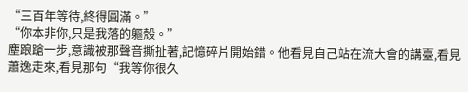“三百年等待,終得圓滿。”
“你本非你,只是我落的軀殼。”
塵踉蹌一步,意識被那聲音撕扯著,記憶碎片開始錯。他看見自己站在流大會的講臺,看見蕭逸走來,看見那句“我等你很久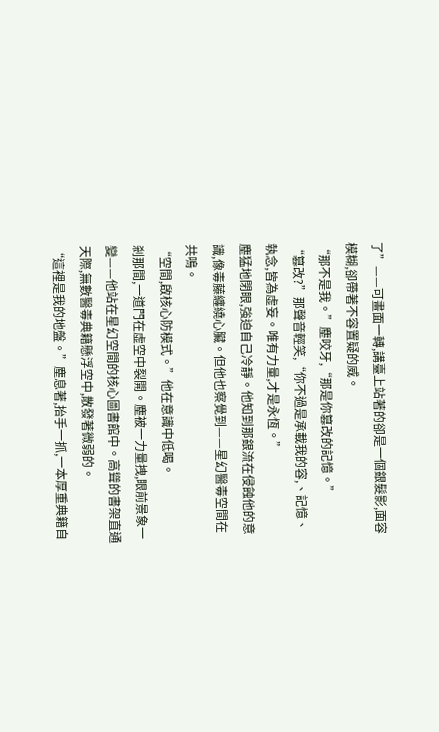了”——可畫面一轉,講臺上站著的卻是一個銀髮影,面容模糊,卻帶著不容置疑的威。
“那不是我。”塵咬牙,“那是你篡改的記憶。”
“篡改?”那聲音輕笑,“你不過是承載我的容,、記憶、執念,皆為虛妄。唯有力量,才是永恆。”
塵猛地閉眼,強迫自己冷靜。他知到那銀流在侵蝕他的意識,像毒藤纏繞心臟。但他也察覺到——星幻醫毒空間在共鳴。
“空間,啟核心防模式。”他在意識中低喝。
剎那間,一道門在虛空中裂開。塵被一力量拽,眼前景象一變——他站在星幻空間的核心圖書館中。高聳的書架直通天際,無數醫毒典籍懸浮空中,散發著微弱的。
“這裡是我的地盤。”塵息著,抬手一抓,一本厚重典籍自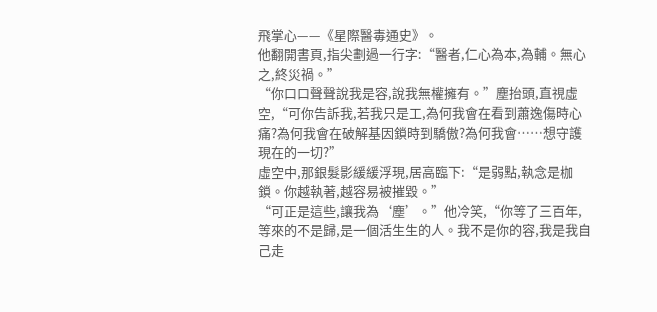飛掌心——《星際醫毒通史》。
他翻開書頁,指尖劃過一行字:“醫者,仁心為本,為輔。無心之,終災禍。”
“你口口聲聲說我是容,說我無權擁有。”塵抬頭,直視虛空,“可你告訴我,若我只是工,為何我會在看到蕭逸傷時心痛?為何我會在破解基因鎖時到驕傲?為何我會……想守護現在的一切?”
虛空中,那銀髮影緩緩浮現,居高臨下:“是弱點,執念是枷鎖。你越執著,越容易被摧毀。”
“可正是這些,讓我為‘塵’。”他冷笑,“你等了三百年,等來的不是歸,是一個活生生的人。我不是你的容,我是我自己走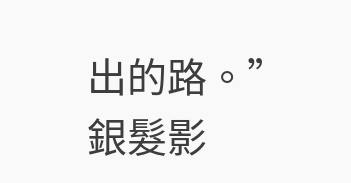出的路。”
銀髮影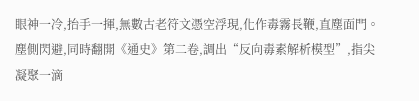眼神一冷,抬手一揮,無數古老符文憑空浮現,化作毒霧長鞭,直塵面門。塵側閃避,同時翻開《通史》第二卷,調出“反向毒素解析模型”,指尖凝聚一滴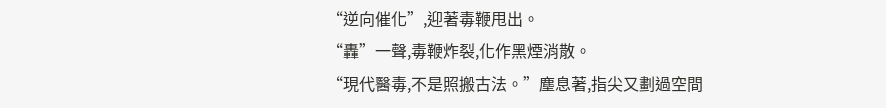“逆向催化”,迎著毒鞭甩出。
“轟”一聲,毒鞭炸裂,化作黑煙消散。
“現代醫毒,不是照搬古法。”塵息著,指尖又劃過空間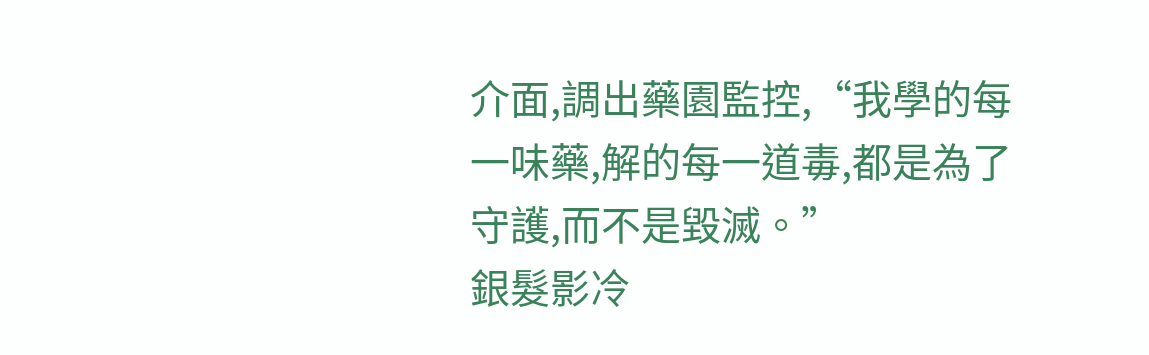介面,調出藥園監控,“我學的每一味藥,解的每一道毒,都是為了守護,而不是毀滅。”
銀髮影冷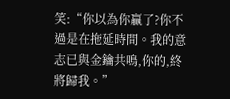笑:“你以為你贏了?你不過是在拖延時間。我的意志已與金鑰共鳴,你的,終將歸我。”